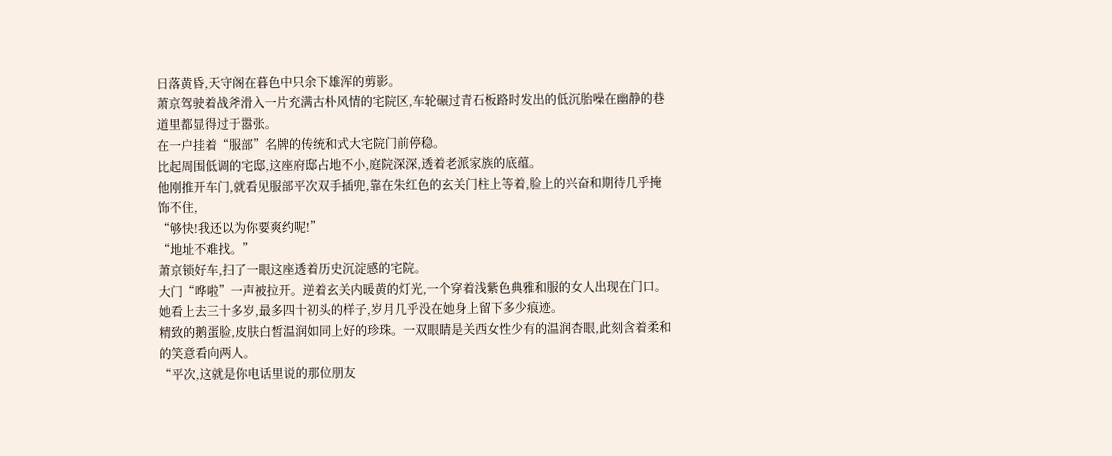日落黄昏,天守阁在暮色中只余下雄浑的剪影。
萧京驾驶着战斧滑入一片充满古朴风情的宅院区,车轮碾过青石板路时发出的低沉胎噪在幽静的巷道里都显得过于嚣张。
在一户挂着“服部”名牌的传统和式大宅院门前停稳。
比起周围低调的宅邸,这座府邸占地不小,庭院深深,透着老派家族的底蕴。
他刚推开车门,就看见服部平次双手插兜,靠在朱红色的玄关门柱上等着,脸上的兴奋和期待几乎掩饰不住,
“够快!我还以为你要爽约呢!”
“地址不难找。”
萧京锁好车,扫了一眼这座透着历史沉淀感的宅院。
大门“哗啦”一声被拉开。逆着玄关内暖黄的灯光,一个穿着浅紫色典雅和服的女人出现在门口。
她看上去三十多岁,最多四十初头的样子,岁月几乎没在她身上留下多少痕迹。
精致的鹅蛋脸,皮肤白皙温润如同上好的珍珠。一双眼睛是关西女性少有的温润杏眼,此刻含着柔和的笑意看向两人。
“平次,这就是你电话里说的那位朋友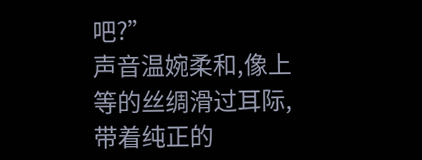吧?”
声音温婉柔和,像上等的丝绸滑过耳际,带着纯正的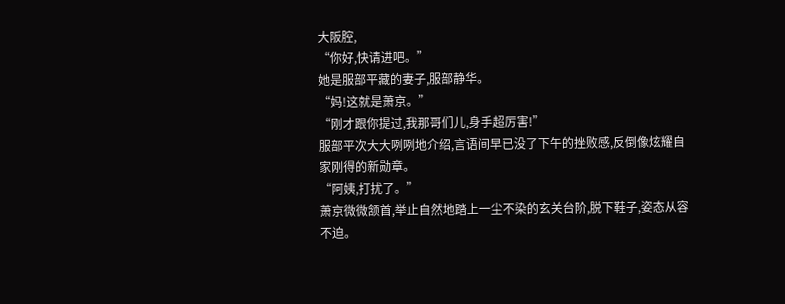大阪腔,
“你好,快请进吧。”
她是服部平藏的妻子,服部静华。
“妈!这就是萧京。”
“刚才跟你提过,我那哥们儿,身手超厉害!”
服部平次大大咧咧地介绍,言语间早已没了下午的挫败感,反倒像炫耀自家刚得的新勋章。
“阿姨,打扰了。”
萧京微微颔首,举止自然地踏上一尘不染的玄关台阶,脱下鞋子,姿态从容不迫。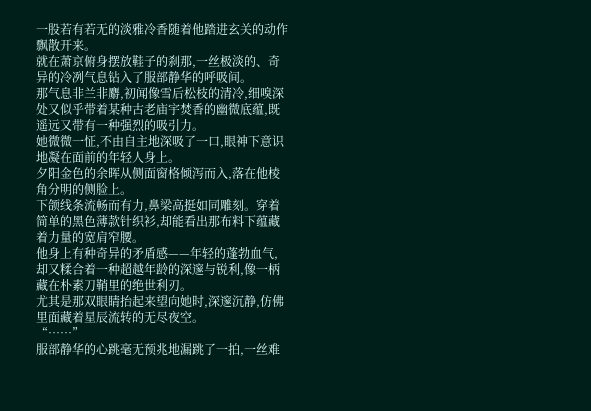一股若有若无的淡雅冷香随着他踏进玄关的动作飘散开来。
就在萧京俯身摆放鞋子的刹那,一丝极淡的、奇异的冷冽气息钻入了服部静华的呼吸间。
那气息非兰非麝,初闻像雪后松枝的清冷,细嗅深处又似乎带着某种古老庙宇焚香的幽微底蕴,既遥远又带有一种强烈的吸引力。
她微微一怔,不由自主地深吸了一口,眼神下意识地凝在面前的年轻人身上。
夕阳金色的余晖从侧面窗格倾泻而入,落在他棱角分明的侧脸上。
下颌线条流畅而有力,鼻梁高挺如同雕刻。穿着简单的黑色薄款针织衫,却能看出那布料下蕴藏着力量的宽肩窄腰。
他身上有种奇异的矛盾感——年轻的蓬勃血气,却又糅合着一种超越年龄的深邃与锐利,像一柄藏在朴素刀鞘里的绝世利刃。
尤其是那双眼睛抬起来望向她时,深邃沉静,仿佛里面藏着星辰流转的无尽夜空。
“……”
服部静华的心跳毫无预兆地漏跳了一拍,一丝难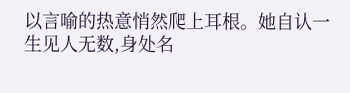以言喻的热意悄然爬上耳根。她自认一生见人无数,身处名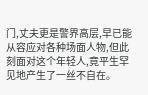门,丈夫更是警界高层,早已能从容应对各种场面人物,但此刻面对这个年轻人,竟平生罕见地产生了一丝不自在。